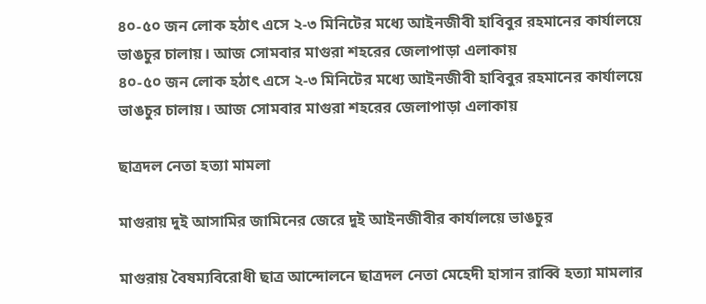৪০-৫০ জন লোক হঠাৎ এসে ২-৩ মিনিটের মধ্যে আইনজীবী হাবিবুর রহমানের কার্যালয়ে ভাঙচুর চালায়। আজ সোমবার মাগুরা শহরের জেলাপাড়া এলাকায়
৪০-৫০ জন লোক হঠাৎ এসে ২-৩ মিনিটের মধ্যে আইনজীবী হাবিবুর রহমানের কার্যালয়ে ভাঙচুর চালায়। আজ সোমবার মাগুরা শহরের জেলাপাড়া এলাকায়

ছাত্রদল নেতা হত্যা মামলা

মাগুরায় দুই আসামির জামিনের জেরে দুই আইনজীবীর কার্যালয়ে ভাঙচুর

মাগুরায় বৈষম্যবিরোধী ছাত্র আন্দোলনে ছাত্রদল নেতা মেহেদী হাসান রাব্বি হত্যা মামলার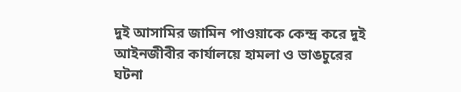দুই আসামির জামিন পাওয়াকে কেন্দ্র করে দুই আইনজীবীর কার্যালয়ে হামলা ও ভাঙচুরের ঘটনা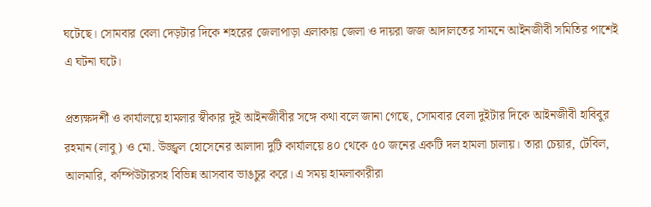ঘটেছে। সোমবার বেলা দেড়টার দিকে শহরের জেলাপাড়া এলাকায় জেলা ও দায়রা জজ আদালতের সামনে আইনজীবী সমিতির পাশেই এ ঘটনা ঘটে।

প্রত্যক্ষদর্শী ও কার্যালয়ে হামলার স্বীকার দুই আইনজীবীর সঙ্গে কথা বলে জানা গেছে, সোমবার বেলা দুইটার দিকে আইনজীবী হাবিবুর রহমান (লাবু) ও মো. উজ্জ্বল হোসেনের আলাদা দুটি কার্যালয়ে ৪০ থেকে ৫০ জনের একটি দল হামলা চালায়। তারা চেয়ার, টেবিল, আলমারি, কম্পিউটারসহ বিভিন্ন আসবাব ভাঙচুর করে। এ সময় হামলাকারীরা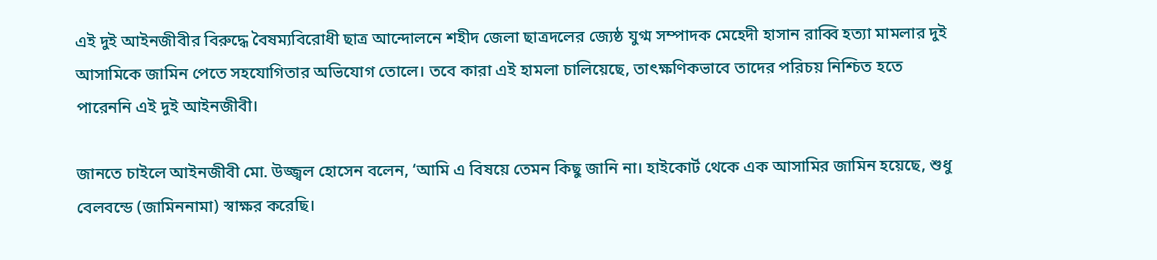এই দুই আইনজীবীর বিরুদ্ধে বৈষম্যবিরোধী ছাত্র আন্দোলনে শহীদ জেলা ছাত্রদলের জ্যেষ্ঠ যুগ্ম সম্পাদক মেহেদী হাসান রাব্বি হত্যা মামলার দুই আসামিকে জামিন পেতে সহযোগিতার অভিযোগ তোলে। তবে কারা এই হামলা চালিয়েছে, তাৎক্ষণিকভাবে তাদের পরিচয় নিশ্চিত হতে পারেননি এই দুই আইনজীবী।

জানতে চাইলে আইনজীবী মো. উজ্জ্বল হোসেন বলেন, ‘আমি এ বিষয়ে তেমন কিছু জানি না। হাইকোর্ট থেকে এক আসামির জামিন হয়েছে, শুধু বেলবন্ডে (জামিননামা) স্বাক্ষর করেছি।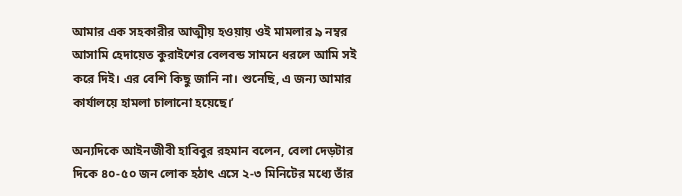আমার এক সহকারীর আত্মীয় হওয়ায় ওই মামলার ৯ নম্বর আসামি হেদায়েত কুরাইশের বেলবন্ড সামনে ধরলে আমি সই করে দিই। এর বেশি কিছু জানি না। শুনেছি, এ জন্য আমার কার্যালয়ে হামলা চালানো হয়েছে।’

অন্যদিকে আইনজীবী হাবিবুর রহমান বলেন, বেলা দেড়টার দিকে ৪০-৫০ জন লোক হঠাৎ এসে ২-৩ মিনিটের মধ্যে তাঁর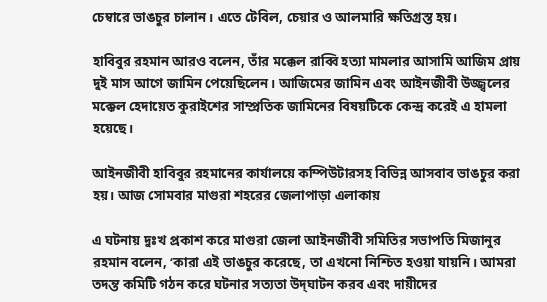চেম্বারে ভাঙচুর চালান। এতে টেবিল, চেয়ার ও আলমারি ক্ষতিগ্রস্ত হয়।

হাবিবুর রহমান আরও বলেন, তাঁর মক্কেল রাব্বি হত্যা মামলার আসামি আজিম প্রায় দুই মাস আগে জামিন পেয়েছিলেন। আজিমের জামিন এবং আইনজীবী উজ্জ্বলের মক্কেল হেদায়েত কুরাইশের সাম্প্রতিক জামিনের বিষয়টিকে কেন্দ্র করেই এ হামলা হয়েছে।

আইনজীবী হাবিবুর রহমানের কার্যালয়ে কম্পিউটারসহ বিভিন্ন আসবাব ভাঙচুর করা হয়। আজ সোমবার মাগুরা শহরের জেলাপাড়া এলাকায়

এ ঘটনায় দুঃখ প্রকাশ করে মাগুরা জেলা আইনজীবী সমিতির সভাপতি মিজানুর রহমান বলেন, ‘কারা এই ভাঙচুর করেছে, তা এখনো নিশ্চিত হওয়া যায়নি। আমরা তদন্ত কমিটি গঠন করে ঘটনার সত্যতা উদ্‌ঘাটন করব এবং দায়ীদের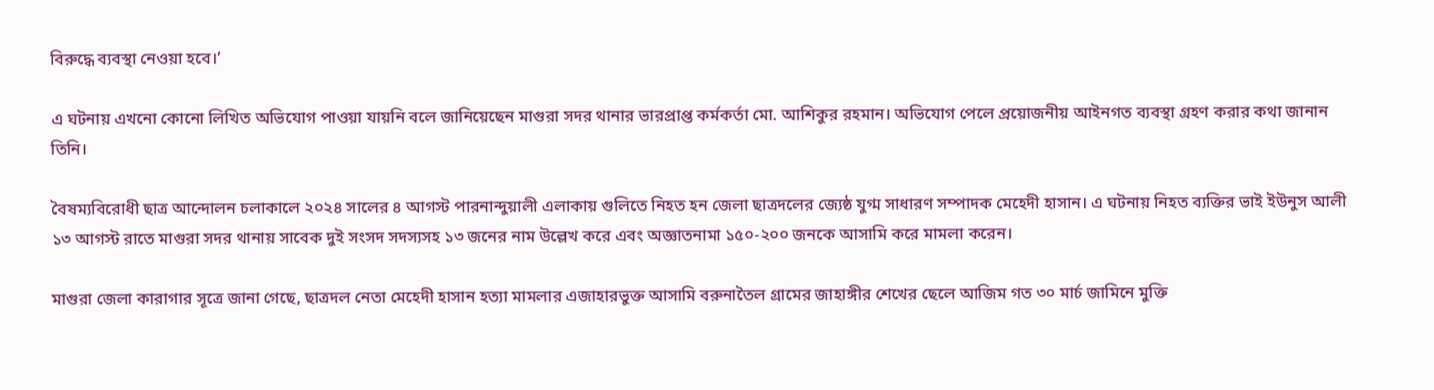বিরুদ্ধে ব্যবস্থা নেওয়া হবে।’

এ ঘটনায় এখনো কোনো লিখিত অভিযোগ পাওয়া যায়নি বলে জানিয়েছেন মাগুরা সদর থানার ভারপ্রাপ্ত কর্মকর্তা মো. আশিকুর রহমান। অভিযোগ পেলে প্রয়োজনীয় আইনগত ব্যবস্থা গ্রহণ করার কথা জানান তিনি।

বৈষম্যবিরোধী ছাত্র আন্দোলন চলাকালে ২০২৪ সালের ৪ আগস্ট পারনান্দুয়ালী এলাকায় গুলিতে নিহত হন জেলা ছাত্রদলের জ্যেষ্ঠ যুগ্ম সাধারণ সম্পাদক মেহেদী হাসান। এ ঘটনায় নিহত ব্যক্তির ভাই ইউনুস আলী ১৩ আগস্ট রাতে মাগুরা সদর থানায় সাবেক দুই সংসদ সদস্যসহ ১৩ জনের নাম উল্লেখ করে এবং অজ্ঞাতনামা ১৫০-২০০ জনকে আসামি করে মামলা করেন।

মাগুরা জেলা কারাগার সূত্রে জানা গেছে, ছাত্রদল নেতা মেহেদী হাসান হত্যা মামলার এজাহারভুক্ত আসামি বরুনাতৈল গ্রামের জাহাঙ্গীর শেখের ছেলে আজিম গত ৩০ মার্চ জামিনে মুক্তি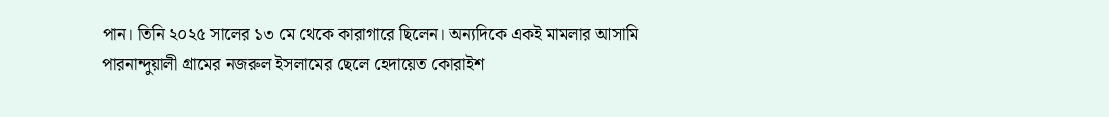পান। তিনি ২০২৫ সালের ১৩ মে থেকে কারাগারে ছিলেন। অন্যদিকে একই মামলার আসামি পারনান্দুয়ালী গ্রামের নজরুল ইসলামের ছেলে হেদায়েত কোরাইশ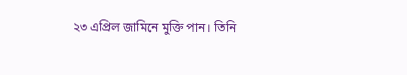২৩ এপ্রিল জামিনে মুক্তি পান। তিনি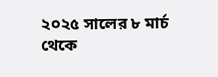২০২৫ সালের ৮ মার্চ থেকে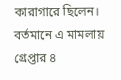কারাগারে ছিলেন। বর্তমানে এ মামলায় গ্রেপ্তার ৪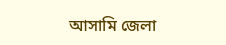আসামি জেলা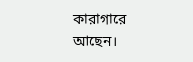কারাগারে আছেন।